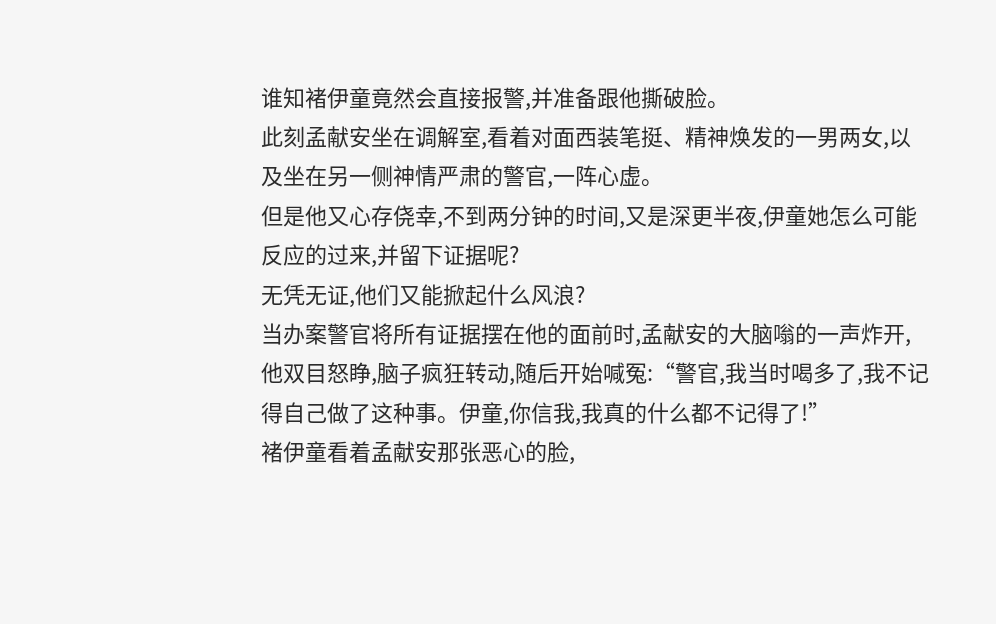谁知褚伊童竟然会直接报警,并准备跟他撕破脸。
此刻孟献安坐在调解室,看着对面西装笔挺、精神焕发的一男两女,以及坐在另一侧神情严肃的警官,一阵心虚。
但是他又心存侥幸,不到两分钟的时间,又是深更半夜,伊童她怎么可能反应的过来,并留下证据呢?
无凭无证,他们又能掀起什么风浪?
当办案警官将所有证据摆在他的面前时,孟献安的大脑嗡的一声炸开,他双目怒睁,脑子疯狂转动,随后开始喊冤:“警官,我当时喝多了,我不记得自己做了这种事。伊童,你信我,我真的什么都不记得了!”
褚伊童看着孟献安那张恶心的脸,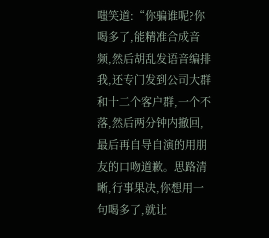嗤笑道:“你骗谁呢?你喝多了,能精准合成音频,然后胡乱发语音编排我,还专门发到公司大群和十二个客户群,一个不落,然后两分钟内撤回,最后再自导自演的用朋友的口吻道歉。思路清晰,行事果决,你想用一句喝多了,就让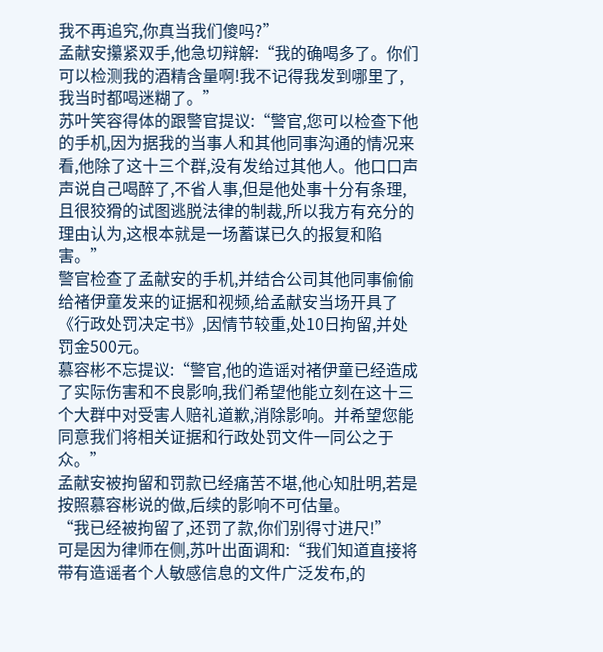我不再追究,你真当我们傻吗?”
孟献安攥紧双手,他急切辩解:“我的确喝多了。你们可以检测我的酒精含量啊!我不记得我发到哪里了,我当时都喝迷糊了。”
苏叶笑容得体的跟警官提议:“警官,您可以检查下他的手机,因为据我的当事人和其他同事沟通的情况来看,他除了这十三个群,没有发给过其他人。他口口声声说自己喝醉了,不省人事,但是他处事十分有条理,且很狡猾的试图逃脱法律的制裁,所以我方有充分的理由认为,这根本就是一场蓄谋已久的报复和陷害。”
警官检查了孟献安的手机,并结合公司其他同事偷偷给褚伊童发来的证据和视频,给孟献安当场开具了《行政处罚决定书》,因情节较重,处10日拘留,并处罚金500元。
慕容彬不忘提议:“警官,他的造谣对褚伊童已经造成了实际伤害和不良影响,我们希望他能立刻在这十三个大群中对受害人赔礼道歉,消除影响。并希望您能同意我们将相关证据和行政处罚文件一同公之于众。”
孟献安被拘留和罚款已经痛苦不堪,他心知肚明,若是按照慕容彬说的做,后续的影响不可估量。
“我已经被拘留了,还罚了款,你们别得寸进尺!”
可是因为律师在侧,苏叶出面调和:“我们知道直接将带有造谣者个人敏感信息的文件广泛发布,的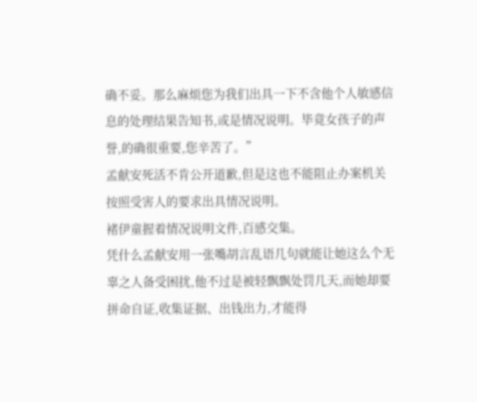确不妥。那么麻烦您为我们出具一下不含他个人敏感信息的处理结果告知书,或是情况说明。毕竟女孩子的声誉,的确很重要,您辛苦了。”
孟献安死活不肯公开道歉,但是这也不能阻止办案机关按照受害人的要求出具情况说明。
褚伊童握着情况说明文件,百感交集。
凭什么孟献安用一张嘴胡言乱语几句就能让她这么个无辜之人备受困扰,他不过是被轻飘飘处罚几天,而她却要拼命自证,收集证据、出钱出力,才能得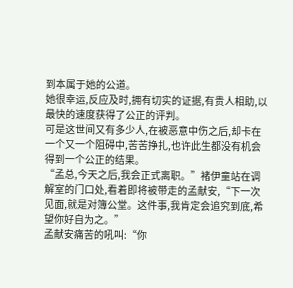到本属于她的公道。
她很幸运,反应及时,拥有切实的证据,有贵人相助,以最快的速度获得了公正的评判。
可是这世间又有多少人,在被恶意中伤之后,却卡在一个又一个阻碍中,苦苦挣扎,也许此生都没有机会得到一个公正的结果。
“孟总,今天之后,我会正式离职。”褚伊童站在调解室的门口处,看着即将被带走的孟献安,“下一次见面,就是对簿公堂。这件事,我肯定会追究到底,希望你好自为之。”
孟献安痛苦的吼叫:“你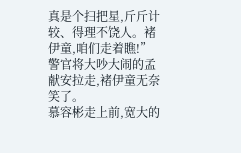真是个扫把星,斤斤计较、得理不饶人。褚伊童,咱们走着瞧!”
警官将大吵大闹的孟献安拉走,褚伊童无奈笑了。
慕容彬走上前,宽大的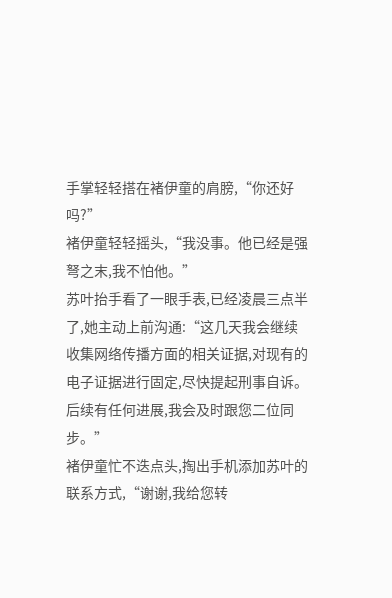手掌轻轻搭在褚伊童的肩膀,“你还好吗?”
褚伊童轻轻摇头,“我没事。他已经是强弩之末,我不怕他。”
苏叶抬手看了一眼手表,已经凌晨三点半了,她主动上前沟通:“这几天我会继续收集网络传播方面的相关证据,对现有的电子证据进行固定,尽快提起刑事自诉。后续有任何进展,我会及时跟您二位同步。”
褚伊童忙不迭点头,掏出手机添加苏叶的联系方式,“谢谢,我给您转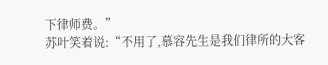下律师费。”
苏叶笑着说:“不用了,慕容先生是我们律所的大客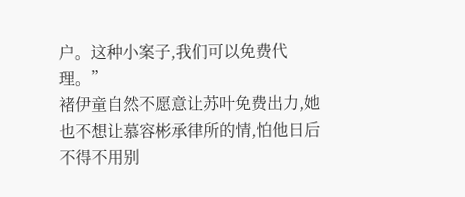户。这种小案子,我们可以免费代理。”
褚伊童自然不愿意让苏叶免费出力,她也不想让慕容彬承律所的情,怕他日后不得不用别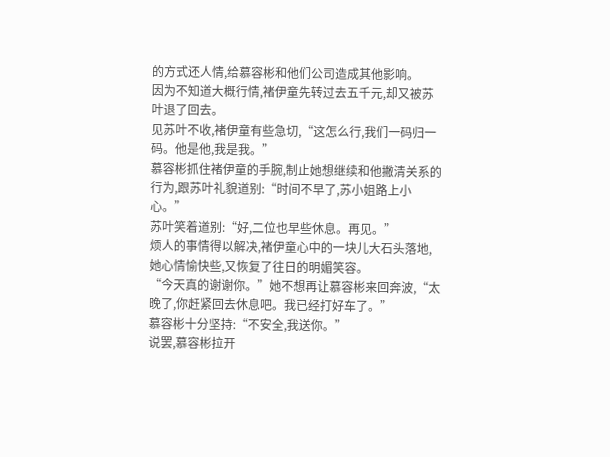的方式还人情,给慕容彬和他们公司造成其他影响。
因为不知道大概行情,褚伊童先转过去五千元,却又被苏叶退了回去。
见苏叶不收,褚伊童有些急切,“这怎么行,我们一码归一码。他是他,我是我。”
慕容彬抓住褚伊童的手腕,制止她想继续和他撇清关系的行为,跟苏叶礼貌道别:“时间不早了,苏小姐路上小心。”
苏叶笑着道别:“好,二位也早些休息。再见。”
烦人的事情得以解决,褚伊童心中的一块儿大石头落地,她心情愉快些,又恢复了往日的明媚笑容。
“今天真的谢谢你。”她不想再让慕容彬来回奔波,“太晚了,你赶紧回去休息吧。我已经打好车了。”
慕容彬十分坚持:“不安全,我送你。”
说罢,慕容彬拉开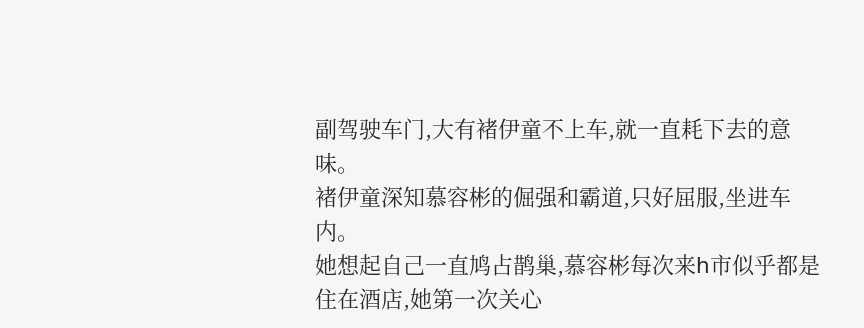副驾驶车门,大有褚伊童不上车,就一直耗下去的意味。
褚伊童深知慕容彬的倔强和霸道,只好屈服,坐进车内。
她想起自己一直鸠占鹊巢,慕容彬每次来h市似乎都是住在酒店,她第一次关心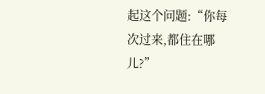起这个问题:“你每次过来,都住在哪儿?”